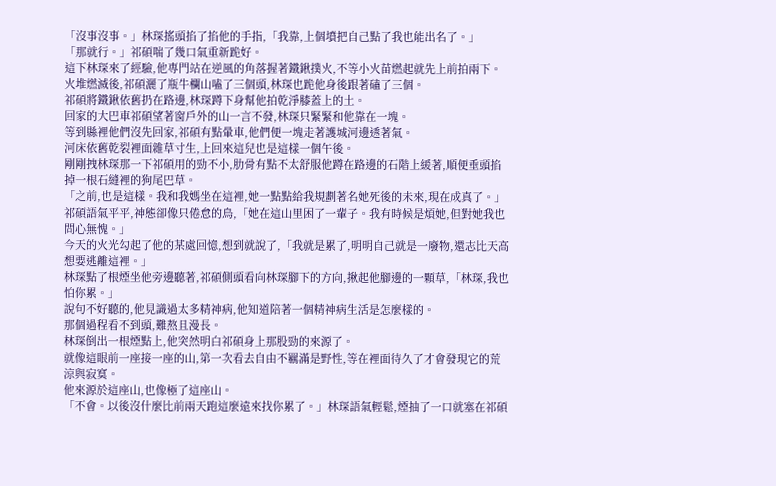「沒事沒事。」林琛搖頭掐了掐他的手指,「我靠,上個墳把自己點了我也能出名了。」
「那就行。」祁碩喘了幾口氣重新跪好。
這下林琛來了經驗,他專門站在逆風的角落握著鐵鍬撲火,不等小火苗燃起就先上前拍兩下。
火堆燃滅後,祁碩灑了瓶牛欄山嗑了三個頭,林琛也跪他身後跟著磕了三個。
祁碩將鐵鍬依舊扔在路邊,林琛蹲下身幫他拍乾淨膝蓋上的土。
回家的大巴車祁碩望著窗戶外的山一言不發,林琛只緊緊和他靠在一塊。
等到縣裡他們沒先回家,祁碩有點暈車,他們便一塊走著護城河邊透著氣。
河床依舊乾裂裡面雜草寸生,上回來這兒也是這樣一個午後。
剛剛拽林琛那一下祁碩用的勁不小,肋骨有點不太舒服他蹲在路邊的石階上緩著,順便垂頭掐掉一根石縫裡的狗尾巴草。
「之前,也是這樣。我和我媽坐在這裡,她一點點給我規劃著名她死後的未來,現在成真了。」祁碩語氣平平,神態卻像只倦怠的鳥,「她在這山里困了一輩子。我有時候是煩她,但對她我也問心無愧。」
今天的火光勾起了他的某處回憶,想到就說了,「我就是累了,明明自己就是一廢物,還志比天高想要逃離這裡。」
林琛點了根煙坐他旁邊聽著,祁碩側頭看向林琛腳下的方向,揪起他腳邊的一顆草,「林琛,我也怕你累。」
說句不好聽的,他見識過太多精神病,他知道陪著一個精神病生活是怎麼樣的。
那個過程看不到頭,難熬且漫長。
林琛倒出一根煙點上,他突然明白祁碩身上那股勁的來源了。
就像這眼前一座接一座的山,第一次看去自由不羈滿是野性,等在裡面待久了才會發現它的荒涼與寂寞。
他來源於這座山,也像極了這座山。
「不會。以後沒什麼比前兩天跑這麼遠來找你累了。」林琛語氣輕鬆,煙抽了一口就塞在祁碩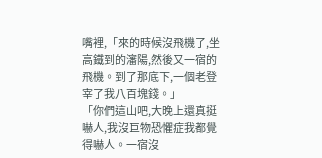嘴裡,「來的時候沒飛機了,坐高鐵到的瀋陽,然後又一宿的飛機。到了那底下,一個老登宰了我八百塊錢。」
「你們這山吧,大晚上還真挺嚇人,我沒巨物恐懼症我都覺得嚇人。一宿沒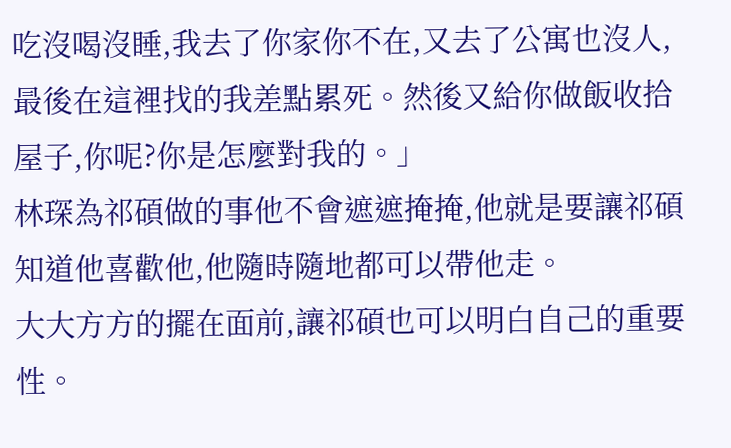吃沒喝沒睡,我去了你家你不在,又去了公寓也沒人,最後在這裡找的我差點累死。然後又給你做飯收拾屋子,你呢?你是怎麼對我的。」
林琛為祁碩做的事他不會遮遮掩掩,他就是要讓祁碩知道他喜歡他,他隨時隨地都可以帶他走。
大大方方的擺在面前,讓祁碩也可以明白自己的重要性。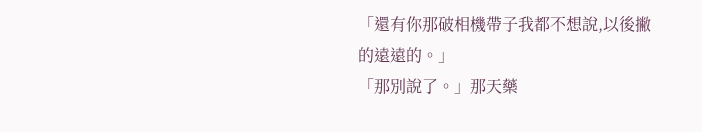「還有你那破相機帶子我都不想說,以後撇的遠遠的。」
「那別說了。」那天藥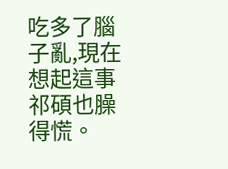吃多了腦子亂,現在想起這事祁碩也臊得慌。